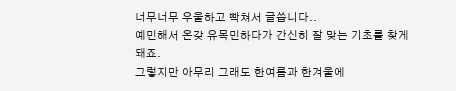너무너무 우울하고 빡쳐서 글씁니다..
예민해서 온갖 유목민하다가 간신히 잘 맞는 기초를 찾게돼죠.
그렇지만 아무리 그래도 한여름과 한겨울에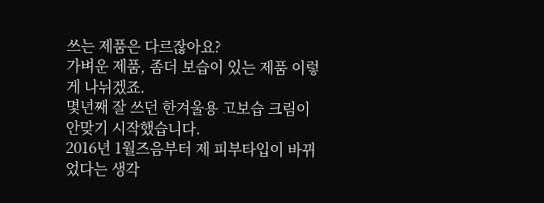쓰는 제품은 다르잖아요?
가벼운 제품, 좀더 보습이 있는 제품 이렇게 나뉘겠죠.
몇년째 잘 쓰던 한겨울용 고보습 크림이 안맞기 시작했습니다.
2016년 1월즈음부터 제 피부타입이 바뀌었다는 생각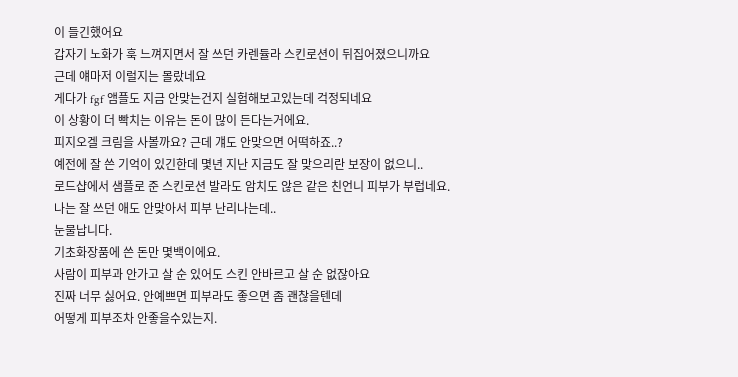이 들긴했어요
갑자기 노화가 훅 느껴지면서 잘 쓰던 카렌듈라 스킨로션이 뒤집어졌으니까요
근데 얘마저 이럴지는 몰랐네요
게다가 fgf 앰플도 지금 안맞는건지 실험해보고있는데 걱정되네요
이 상황이 더 빡치는 이유는 돈이 많이 든다는거에요.
피지오겔 크림을 사볼까요? 근데 걔도 안맞으면 어떡하죠..?
예전에 잘 쓴 기억이 있긴한데 몇년 지난 지금도 잘 맞으리란 보장이 없으니..
로드샵에서 샘플로 준 스킨로션 발라도 암치도 않은 같은 친언니 피부가 부럽네요.
나는 잘 쓰던 애도 안맞아서 피부 난리나는데..
눈물납니다.
기초화장품에 쓴 돈만 몇백이에요.
사람이 피부과 안가고 살 순 있어도 스킨 안바르고 살 순 없잖아요
진짜 너무 싫어요. 안예쁘면 피부라도 좋으면 좀 괜찮을텐데
어떻게 피부조차 안좋을수있는지.